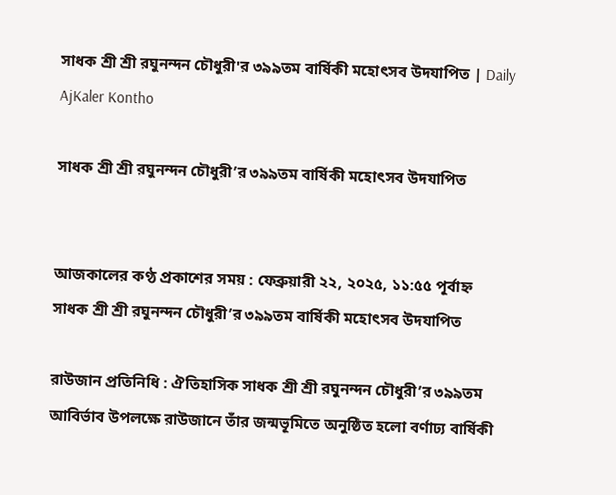সাধক শ্রী শ্রী রঘুনন্দন চৌধুরী'র ৩৯৯তম বার্ষিকী মহোৎসব উদযাপিত | Daily AjKaler Kontho

সাধক শ্রী শ্রী রঘুনন্দন চৌধুরী’র ৩৯৯তম বার্ষিকী মহোৎসব উদযাপিত


আজকালের কণ্ঠ প্রকাশের সময় : ফেব্রুয়ারী ২২, ২০২৫, ১১:৫৫ পূর্বাহ্ন
সাধক শ্রী শ্রী রঘুনন্দন চৌধুরী’র ৩৯৯তম বার্ষিকী মহোৎসব উদযাপিত

রাউজান প্রতিনিধি : ঐতিহাসিক সাধক শ্রী শ্রী রঘুনন্দন চৌধুরী’র ৩৯৯তম আবির্ভাব উপলক্ষে রাউজানে তাঁর জন্মভূমিতে অনুষ্ঠিত হলো বর্ণাঢ্য বার্ষিকী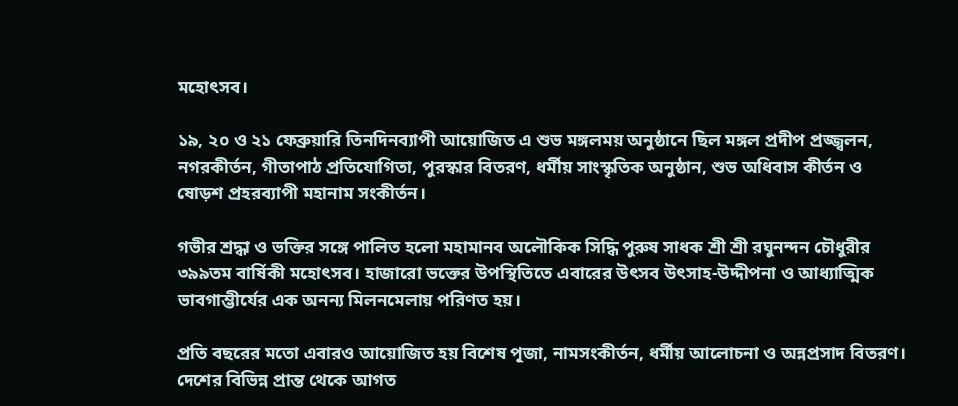মহোৎসব।

১৯, ২০ ও ২১ ফেব্রুয়ারি তিনদিনব্যাপী আয়োজিত এ শুভ মঙ্গলময় অনুষ্ঠানে ছিল মঙ্গল প্রদীপ প্রজ্জ্বলন, নগরকীর্তন, গীতাপাঠ প্রতিযোগিতা, পুরস্কার বিতরণ, ধর্মীয় সাংস্কৃতিক অনুষ্ঠান, শুভ অধিবাস কীর্তন ও ষোড়শ প্রহরব্যাপী মহানাম সংকীর্তন।

গভীর শ্রদ্ধা ও ভক্তির সঙ্গে পালিত হলো মহামানব অলৌকিক সিদ্ধি পুরুষ সাধক শ্রী শ্রী রঘুনন্দন চৌধুরীর ৩৯৯তম বার্ষিকী মহোৎসব। হাজারো ভক্তের উপস্থিতিতে এবারের উৎসব উৎসাহ-উদ্দীপনা ও আধ্যাত্মিক ভাবগাম্ভীর্যের এক অনন্য মিলনমেলায় পরিণত হয়।

প্রতি বছরের মতো এবারও আয়োজিত হয় বিশেষ পূজা, নামসংকীর্তন, ধর্মীয় আলোচনা ও অন্নপ্রসাদ বিতরণ। দেশের বিভিন্ন প্রান্ত থেকে আগত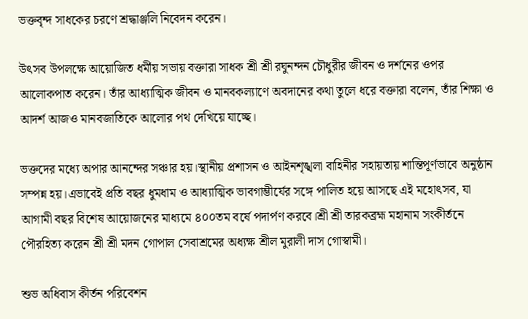ভক্তবৃন্দ সাধকের চরণে শ্রদ্ধাঞ্জলি নিবেদন করেন।

উৎসব উপলক্ষে আয়োজিত ধর্মীয় সভায় বক্তারা সাধক শ্রী শ্রী রঘুনন্দন চৌধুরীর জীবন ও দর্শনের ওপর আলোকপাত করেন। তাঁর আধ্যাত্মিক জীবন ও মানবকল্যাণে অবদানের কথা তুলে ধরে বক্তারা বলেন, তাঁর শিক্ষা ও আদর্শ আজও মানবজাতিকে আলোর পথ দেখিয়ে যাচ্ছে।

ভক্তদের মধ্যে অপার আনন্দের সঞ্চার হয়।স্থানীয় প্রশাসন ও আইনশৃঙ্খলা বাহিনীর সহায়তায় শান্তিপূর্ণভাবে অনুষ্ঠান সম্পন্ন হয়।এভাবেই প্রতি বছর ধুমধাম ও আধ্যাত্মিক ভাবগাম্ভীর্যের সঙ্গে পালিত হয়ে আসছে এই মহোৎসব, যা আগামী বছর বিশেষ আয়োজনের মাধ্যমে ৪০০তম বর্ষে পদার্পণ করবে।শ্রী শ্রী তারকব্রহ্ম মহানাম সংকীর্তনে পৌরহিত্য করেন শ্রী শ্রী মদন গোপাল সেবাশ্রমের অধ্যক্ষ শ্রীল মুরালী দাস গোস্বামী।

শুভ অধিবাস কীর্তন পরিবেশন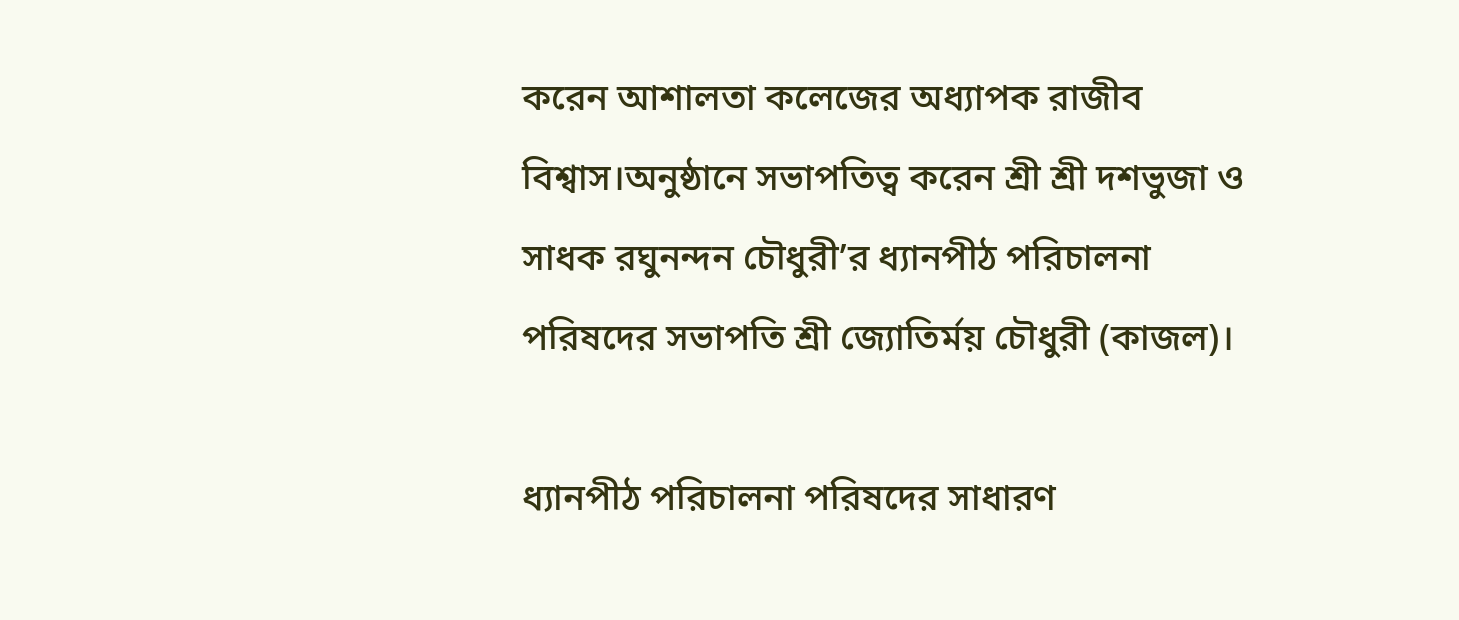করেন আশালতা কলেজের অধ্যাপক রাজীব বিশ্বাস।অনুষ্ঠানে সভাপতিত্ব করেন শ্রী শ্রী দশভুজা ও সাধক রঘুনন্দন চৌধুরী’র ধ্যানপীঠ পরিচালনা পরিষদের সভাপতি শ্রী জ্যোতির্ময় চৌধুরী (কাজল)।

ধ্যানপীঠ পরিচালনা পরিষদের সাধারণ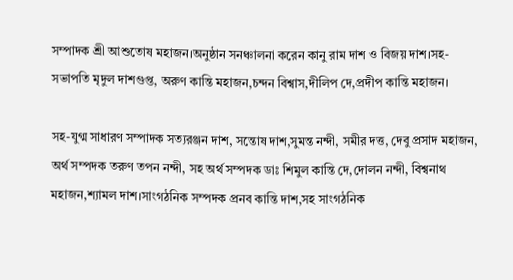সম্পাদক শ্রী আশুতোষ মহাজন।অনুষ্ঠান সনঞ্চালনা করেন কানু রাম দাশ ও বিজয় দাশ।সহ-সভাপতি মৃদুল দাশগুপ্ত, অরুণ কান্তি মহাজন,চন্দন বিশ্বাস,দীলিপ দে,প্রদীপ কান্তি মহাজন।

সহ-যুগ্ম সাধারণ সম্পাদক সত্যরঞ্জন দাশ, সন্তোষ দাশ,সুমন্ত নন্দী, সমীর দত্ত, দেবু প্রসাদ মহাজন, অর্থ সম্পদক তরুণ তপন নন্দী, সহ অর্থ সম্পদক ডাঃ শিমুল কান্তি দে,দোলন নন্দী, বিশ্বনাথ মহাজন,শ্যামল দাশ।সাংগঠনিক সম্পদক প্রনব কান্তি দাশ,সহ সাংগঠনিক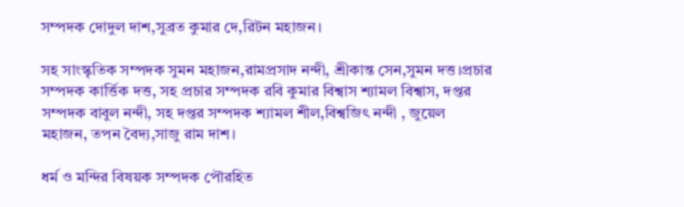সম্পদক দোদুল দাশ,সুব্রত কুমার দে,রিটন মহাজন।

সহ সাংস্কৃতিক সম্পদক সুমন মহাজন,রামপ্রসাদ নন্দী, শ্রীকান্ত সেন,সুমন দত্ত।প্রচার সম্পদক কার্ত্তিক দত্ত, সহ প্রচার সম্পদক রবি কুমার বিশ্বাস শ্যামল বিশ্বাস, দপ্তর সম্পদক বাবুল নন্দী, সহ দপ্তর সম্পদক শ্যামল শীল,বিশ্বজিৎ নন্দী , জুয়েল মহাজন, তপন বৈদ্য,সাজু রাম দাশ।

ধর্ম ও মন্দির বিষয়ক সম্পদক পৌরহিত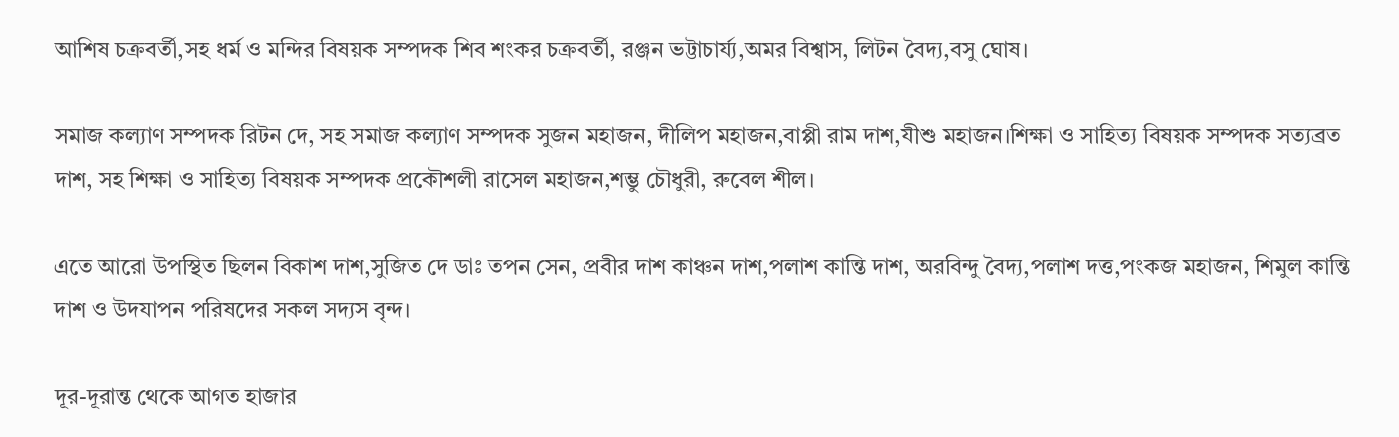আশিষ চক্রবর্তী,সহ ধর্ম ও মন্দির বিষয়ক সম্পদক শিব শংকর চক্রবর্তী, রঞ্জন ভট্টাচার্য্য,অমর বিশ্বাস, লিটন বৈদ্য,বসু ঘোষ।

সমাজ কল্যাণ সম্পদক রিটন দে, সহ সমাজ কল্যাণ সম্পদক সুজন মহাজন, দীলিপ মহাজন,বাপ্পী রাম দাশ,যীশু মহাজন।শিক্ষা ও সাহিত্য বিষয়ক সম্পদক সত্যব্রত দাশ, সহ শিক্ষা ও সাহিত্য বিষয়ক সম্পদক প্রকৌশলী রাসেল মহাজন,শম্ভু চৌধুরী, রুবেল শীল।

এতে আরো উপস্থিত ছিলন বিকাশ দাশ,সুজিত দে ডাঃ তপন সেন, প্রবীর দাশ কাঞ্চন দাশ,পলাশ কান্তি দাশ, অরবিন্দু বৈদ্য,পলাশ দত্ত,পংকজ মহাজন, শিমুল কান্তি দাশ ও উদযাপন পরিষদের সকল সদ্যস বৃন্দ।

দূর-দূরান্ত থেকে আগত হাজার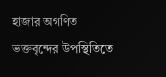হাজার অগণিত ভক্তবৃন্দের উপস্থিতিতে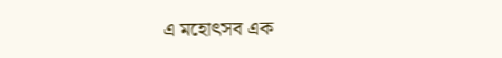এ মহোৎসব এক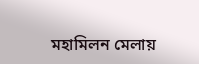মহামিলন মেলায়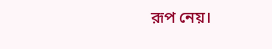রূপ নেয়।